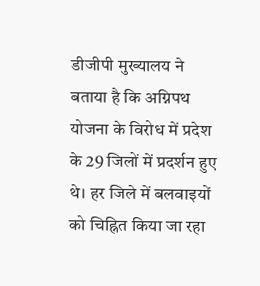डीजीपी मुख्यालय ने बताया है कि अग्निपथ योजना के विरोध में प्रदेश के 29 जिलों में प्रदर्शन हुए थे। हर जिले में बलवाइयों को चिह्नित किया जा रहा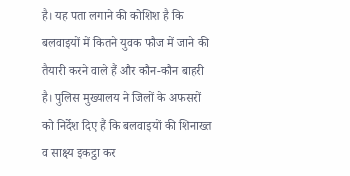है। यह पता लगाने की कोशिश है कि बलवाइयों में कितने युवक फौज में जाने की तैयारी करने वाले हैं और कौन-कौन बाहरी है। पुलिस मुख्यालय ने जिलों के अफसरों को निर्देश दिए हैं कि बलवाइयों की शिनाख्त व साक्ष्य इकट्ठा कर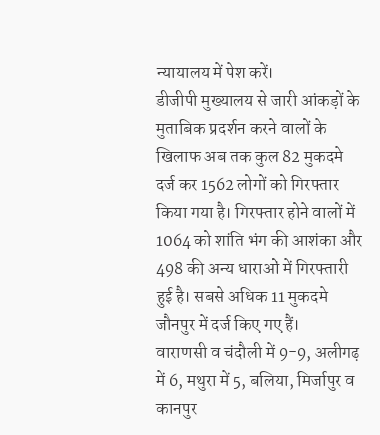न्यायालय में पेश करें।
डीजीपी मुख्यालय से जारी आंकड़ों के मुताबिक प्रदर्शन करने वालों के खिलाफ अब तक कुल 82 मुकदमे दर्ज कर 1562 लोगों को गिरफ्तार किया गया है। गिरफ्तार होने वालों में 1064 को शांति भंग की आशंका और 498 की अन्य धाराओं में गिरफ्तारी हुई है। सबसे अधिक 11 मुकदमे जौनपुर में दर्ज किए गए हैं।
वाराणसी व चंदौली में 9-9, अलीगढ़ में 6, मथुरा में 5, बलिया, मिर्जापुर व कानपुर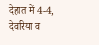देहात में 4-4, देवरिया व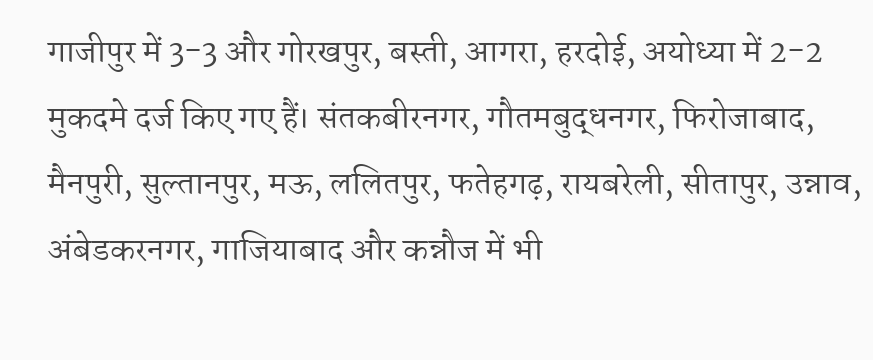गाजीपुर में 3-3 और गोरखपुर, बस्ती, आगरा, हरदोई, अयोध्या में 2-2 मुकदमे दर्ज किए गए हैं। संतकबीरनगर, गौतमबुद्धनगर, फिरोजाबाद, मैनपुरी, सुल्तानपुर, मऊ, ललितपुर, फतेहगढ़, रायबरेली, सीतापुर, उन्नाव, अंबेडकरनगर, गाजियाबाद और कन्नौज में भी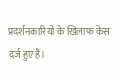प्रदर्शनकारियों के खिलाफ केस दर्ज हुए हैं।